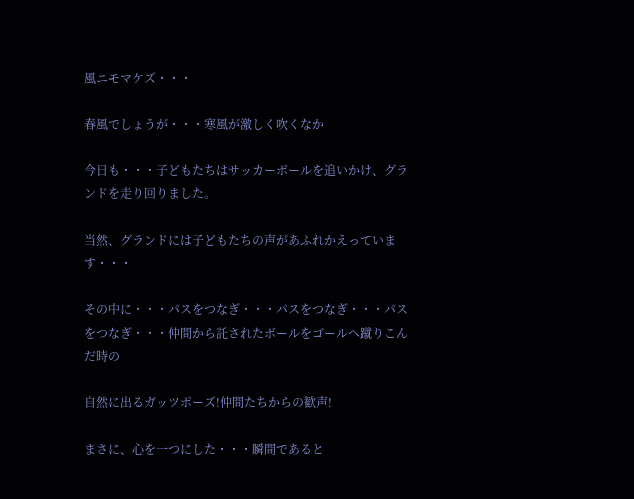風ニモマケズ・・・

春風でしょうが・・・寒風が激しく吹くなか

今日も・・・子どもたちはサッカーボールを追いかけ、グランドを走り回りました。

当然、グランドには子どもたちの声があふれかえっています・・・

その中に・・・パスをつなぎ・・・パスをつなぎ・・・パスをつなぎ・・・仲間から託されたボールをゴールへ蹴りこんだ時の

自然に出るガッツポーズ!仲間たちからの歓声!

まさに、心を一つにした・・・瞬間であると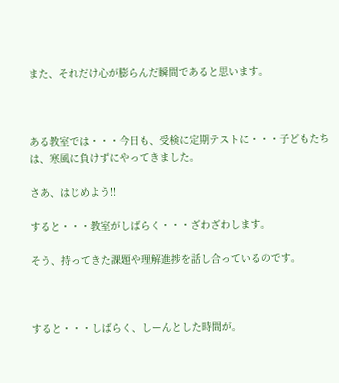また、それだけ心が膨らんだ瞬間であると思います。



ある教室では・・・今日も、受検に定期テストに・・・子どもたちは、寒風に負けずにやってきました。

さあ、はじめよう!!

すると・・・教室がしばらく・・・ざわざわします。

そう、持ってきた課題や理解進捗を話し合っているのです。



すると・・・しばらく、しーんとした時間が。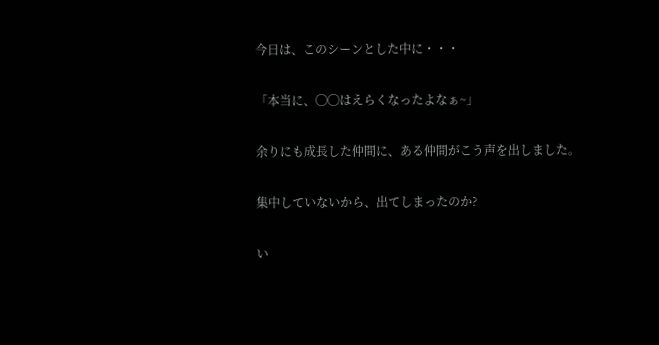今日は、このシーンとした中に・・・

「本当に、◯◯はえらくなったよなぁ~」

余りにも成長した仲間に、ある仲間がこう声を出しました。

集中していないから、出てしまったのか?

い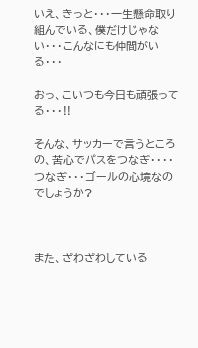いえ、きっと・・・一生懸命取り組んでいる、僕だけじゃない・・・こんなにも仲間がいる・・・

おっ、こいつも今日も頑張ってる・・・!!

そんな、サッカーで言うところの、苦心でパスをつなぎ・・・・つなぎ・・・ゴールの心境なのでしょうか?



また、ざわざわしている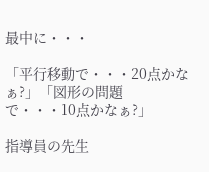最中に・・・

「平行移動で・・・20点かなぁ?」「図形の問題で・・・10点かなぁ?」

指導員の先生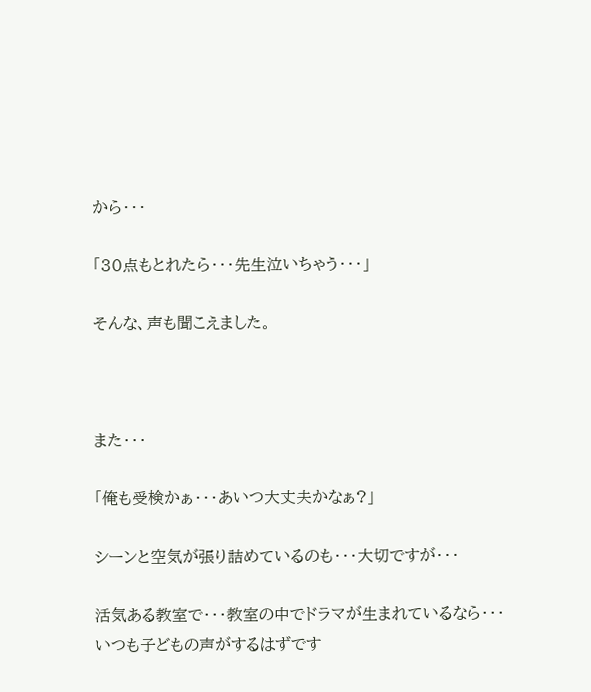から・・・

「30点もとれたら・・・先生泣いちゃう・・・」

そんな、声も聞こえました。



また・・・

「俺も受検かぁ・・・あいつ大丈夫かなぁ?」

シーンと空気が張り詰めているのも・・・大切ですが・・・

活気ある教室で・・・教室の中でドラマが生まれているなら・・・いつも子どもの声がするはずです